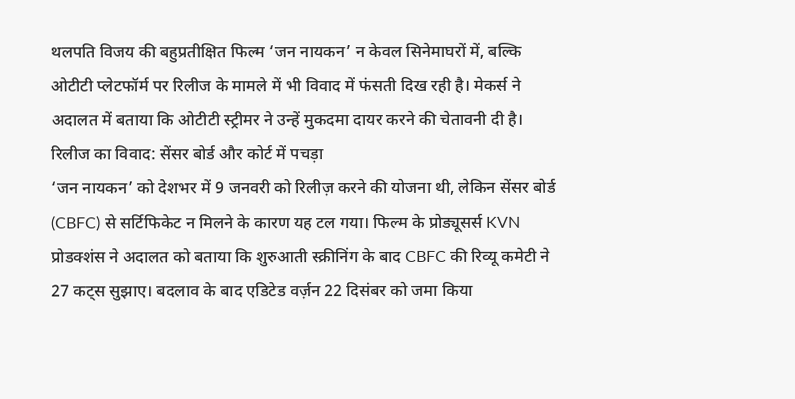थलपति विजय की बहुप्रतीक्षित फिल्म ‘जन नायकन’ न केवल सिनेमाघरों में, बल्कि ओटीटी प्लेटफॉर्म पर रिलीज के मामले में भी विवाद में फंसती दिख रही है। मेकर्स ने अदालत में बताया कि ओटीटी स्ट्रीमर ने उन्हें मुकदमा दायर करने की चेतावनी दी है।
रिलीज का विवाद: सेंसर बोर्ड और कोर्ट में पचड़ा
‘जन नायकन’ को देशभर में 9 जनवरी को रिलीज़ करने की योजना थी, लेकिन सेंसर बोर्ड (CBFC) से सर्टिफिकेट न मिलने के कारण यह टल गया। फिल्म के प्रोड्यूसर्स KVN प्रोडक्शंस ने अदालत को बताया कि शुरुआती स्क्रीनिंग के बाद CBFC की रिव्यू कमेटी ने 27 कट्स सुझाए। बदलाव के बाद एडिटेड वर्ज़न 22 दिसंबर को जमा किया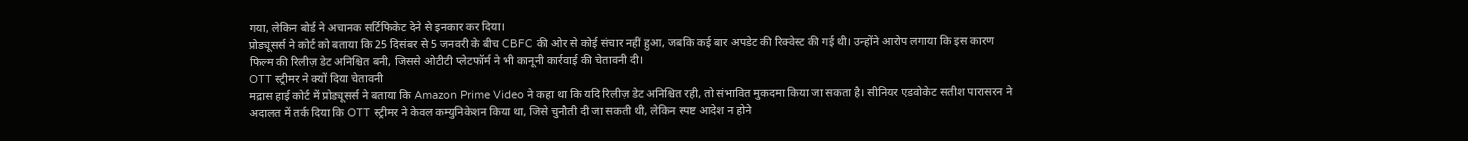गया, लेकिन बोर्ड ने अचानक सर्टिफिकेट देने से इनकार कर दिया।
प्रोड्यूसर्स ने कोर्ट को बताया कि 25 दिसंबर से 5 जनवरी के बीच CBFC की ओर से कोई संचार नहीं हुआ, जबकि कई बार अपडेट की रिक्वेस्ट की गई थी। उन्होंने आरोप लगाया कि इस कारण फिल्म की रिलीज़ डेट अनिश्चित बनी, जिससे ओटीटी प्लेटफॉर्म ने भी कानूनी कार्रवाई की चेतावनी दी।
OTT स्ट्रीमर ने क्यों दिया चेतावनी
मद्रास हाई कोर्ट में प्रोड्यूसर्स ने बताया कि Amazon Prime Video ने कहा था कि यदि रिलीज़ डेट अनिश्चित रही, तो संभावित मुकदमा किया जा सकता है। सीनियर एडवोकेट सतीश पारासरन ने अदालत में तर्क दिया कि OTT स्ट्रीमर ने केवल कम्युनिकेशन किया था, जिसे चुनौती दी जा सकती थी, लेकिन स्पष्ट आदेश न होने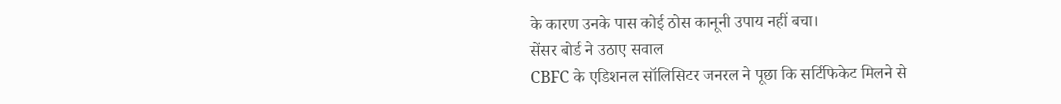के कारण उनके पास कोई ठोस कानूनी उपाय नहीं बचा।
सेंसर बोर्ड ने उठाए सवाल
CBFC के एडिशनल सॉलिसिटर जनरल ने पूछा कि सर्टिफिकेट मिलने से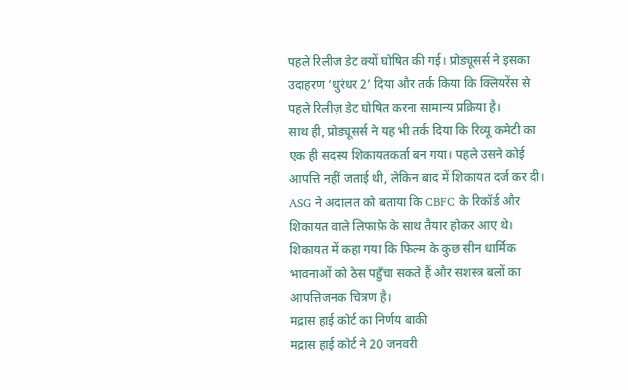पहले रिलीज डेट क्यों घोषित की गई। प्रोड्यूसर्स ने इसका उदाहरण ‘धुरंधर 2’ दिया और तर्क किया कि क्लियरेंस से पहले रिलीज़ डेट घोषित करना सामान्य प्रक्रिया है।
साथ ही, प्रोड्यूसर्स ने यह भी तर्क दिया कि रिव्यू कमेटी का एक ही सदस्य शिकायतकर्ता बन गया। पहले उसने कोई आपत्ति नहीं जताई थी, लेकिन बाद में शिकायत दर्ज कर दी। ASG ने अदालत को बताया कि CBFC के रिकॉर्ड और शिकायत वाले लिफाफ़े के साथ तैयार होकर आए थे। शिकायत में कहा गया कि फिल्म के कुछ सीन धार्मिक भावनाओं को ठेस पहुँचा सकते हैं और सशस्त्र बलों का आपत्तिजनक चित्रण है।
मद्रास हाई कोर्ट का निर्णय बाकी
मद्रास हाई कोर्ट ने 20 जनवरी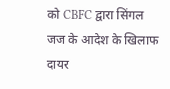को CBFC द्वारा सिंगल जज के आदेश के खिलाफ दायर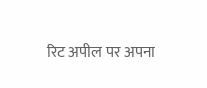रिट अपील पर अपना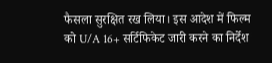फैसला सुरक्षित रख लिया। इस आदेश में फिल्म को U/A 16+ सर्टिफिकेट जारी करने का निर्देश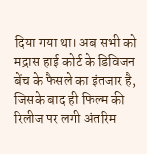दिया गया था। अब सभी को मद्रास हाई कोर्ट के डिविजन बेंच के फैसले का इंतजार है, जिसके बाद ही फिल्म की रिलीज पर लगी अंतरिम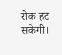रोक हट सकेगी।